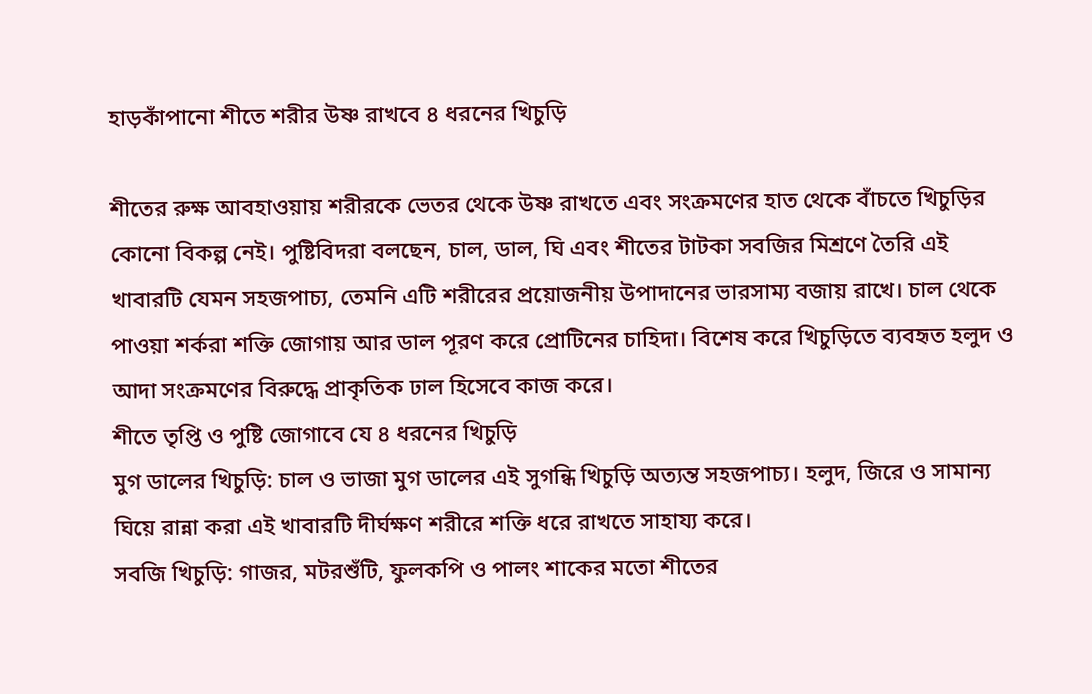হাড়কাঁপানো শীতে শরীর উষ্ণ রাখবে ৪ ধরনের খিচুড়ি

শীতের রুক্ষ আবহাওয়ায় শরীরকে ভেতর থেকে উষ্ণ রাখতে এবং সংক্রমণের হাত থেকে বাঁচতে খিচুড়ির কোনো বিকল্প নেই। পুষ্টিবিদরা বলছেন, চাল, ডাল, ঘি এবং শীতের টাটকা সবজির মিশ্রণে তৈরি এই খাবারটি যেমন সহজপাচ্য, তেমনি এটি শরীরের প্রয়োজনীয় উপাদানের ভারসাম্য বজায় রাখে। চাল থেকে পাওয়া শর্করা শক্তি জোগায় আর ডাল পূরণ করে প্রোটিনের চাহিদা। বিশেষ করে খিচুড়িতে ব্যবহৃত হলুদ ও আদা সংক্রমণের বিরুদ্ধে প্রাকৃতিক ঢাল হিসেবে কাজ করে।
শীতে তৃপ্তি ও পুষ্টি জোগাবে যে ৪ ধরনের খিচুড়ি
মুগ ডালের খিচুড়ি: চাল ও ভাজা মুগ ডালের এই সুগন্ধি খিচুড়ি অত্যন্ত সহজপাচ্য। হলুদ, জিরে ও সামান্য ঘিয়ে রান্না করা এই খাবারটি দীর্ঘক্ষণ শরীরে শক্তি ধরে রাখতে সাহায্য করে।
সবজি খিচুড়ি: গাজর, মটরশুঁটি, ফুলকপি ও পালং শাকের মতো শীতের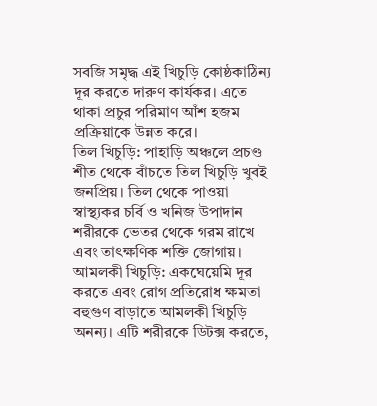সবজি সমৃদ্ধ এই খিচুড়ি কোষ্ঠকাঠিন্য দূর করতে দারুণ কার্যকর। এতে থাকা প্রচুর পরিমাণ আঁশ হজম প্রক্রিয়াকে উন্নত করে।
তিল খিচুড়ি: পাহাড়ি অঞ্চলে প্রচণ্ড শীত থেকে বাঁচতে তিল খিচুড়ি খুবই জনপ্রিয়। তিল থেকে পাওয়া স্বাস্থ্যকর চর্বি ও খনিজ উপাদান শরীরকে ভেতর থেকে গরম রাখে এবং তাৎক্ষণিক শক্তি জোগায়।
আমলকী খিচুড়ি: একঘেয়েমি দূর করতে এবং রোগ প্রতিরোধ ক্ষমতা বহুগুণ বাড়াতে আমলকী খিচুড়ি অনন্য। এটি শরীরকে ডিটক্স করতে,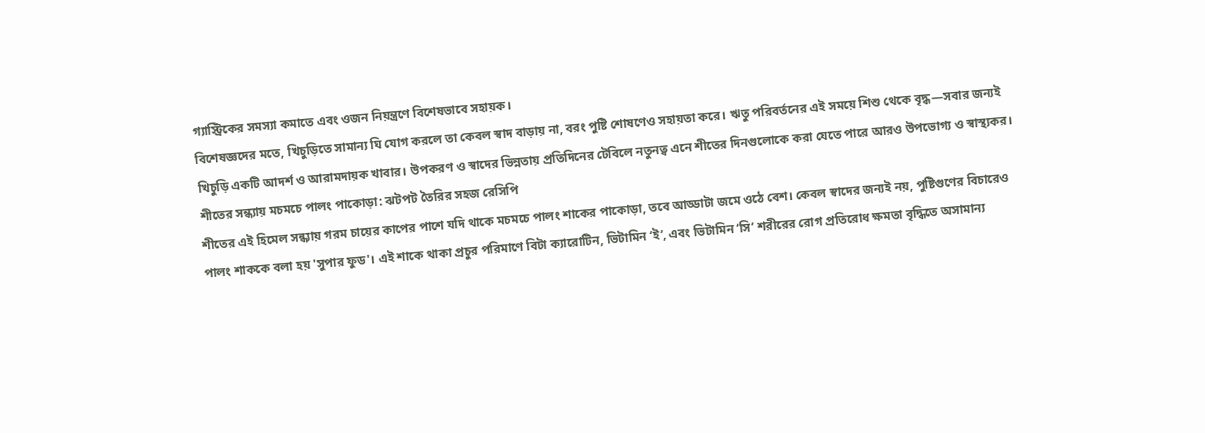গ্যাস্ট্রিকের সমস্যা কমাতে এবং ওজন নিয়ন্ত্রণে বিশেষভাবে সহায়ক।
বিশেষজ্ঞদের মতে, খিচুড়িতে সামান্য ঘি যোগ করলে তা কেবল স্বাদ বাড়ায় না, বরং পুষ্টি শোষণেও সহায়তা করে। ঋতু পরিবর্তনের এই সময়ে শিশু থেকে বৃদ্ধ—সবার জন্যই খিচুড়ি একটি আদর্শ ও আরামদায়ক খাবার। উপকরণ ও স্বাদের ভিন্নতায় প্রতিদিনের টেবিলে নতুনত্ব এনে শীতের দিনগুলোকে করা যেতে পারে আরও উপভোগ্য ও স্বাস্থ্যকর।
শীতের সন্ধ্যায় মচমচে পালং পাকোড়া: ঝটপট তৈরির সহজ রেসিপি
শীতের এই হিমেল সন্ধ্যায় গরম চায়ের কাপের পাশে যদি থাকে মচমচে পালং শাকের পাকোড়া, তবে আড্ডাটা জমে ওঠে বেশ। কেবল স্বাদের জন্যই নয়, পুষ্টিগুণের বিচারেও পালং শাককে বলা হয় 'সুপার ফুড'। এই শাকে থাকা প্রচুর পরিমাণে বিটা ক্যারোটিন, ভিটামিন ‘ই’, এবং ভিটামিন ‘সি’ শরীরের রোগ প্রতিরোধ ক্ষমতা বৃদ্ধিতে অসামান্য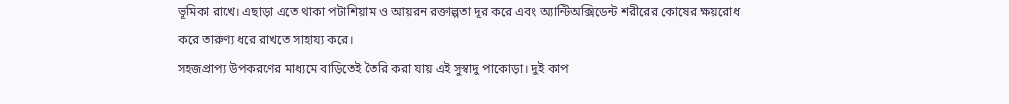ভূমিকা রাখে। এছাড়া এতে থাকা পটাশিয়াম ও আয়রন রক্তাল্পতা দূর করে এবং অ্যান্টিঅক্সিডেন্ট শরীরের কোষের ক্ষয়রোধ করে তারুণ্য ধরে রাখতে সাহায্য করে।
সহজপ্রাপ্য উপকরণের মাধ্যমে বাড়িতেই তৈরি করা যায় এই সুস্বাদু পাকোড়া। দুই কাপ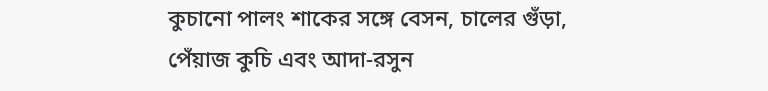কুচানো পালং শাকের সঙ্গে বেসন, চালের গুঁড়া, পেঁয়াজ কুচি এবং আদা-রসুন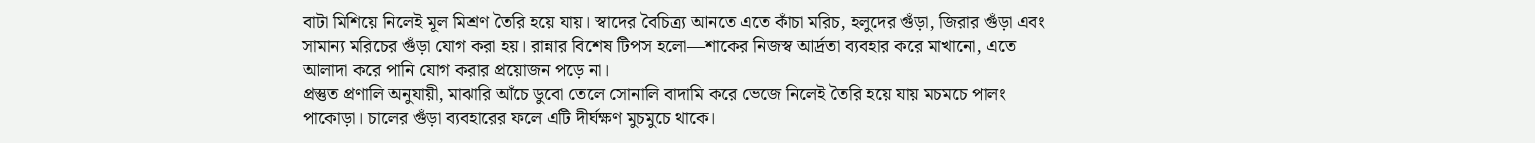বাটা মিশিয়ে নিলেই মূল মিশ্রণ তৈরি হয়ে যায়। স্বাদের বৈচিত্র্য আনতে এতে কাঁচা মরিচ, হলুদের গুঁড়া, জিরার গুঁড়া এবং সামান্য মরিচের গুঁড়া যোগ করা হয়। রান্নার বিশেষ টিপস হলো—শাকের নিজস্ব আর্দ্রতা ব্যবহার করে মাখানো, এতে আলাদা করে পানি যোগ করার প্রয়োজন পড়ে না।
প্রস্তুত প্রণালি অনুযায়ী, মাঝারি আঁচে ডুবো তেলে সোনালি বাদামি করে ভেজে নিলেই তৈরি হয়ে যায় মচমচে পালং পাকোড়া। চালের গুঁড়া ব্যবহারের ফলে এটি দীর্ঘক্ষণ মুচমুচে থাকে।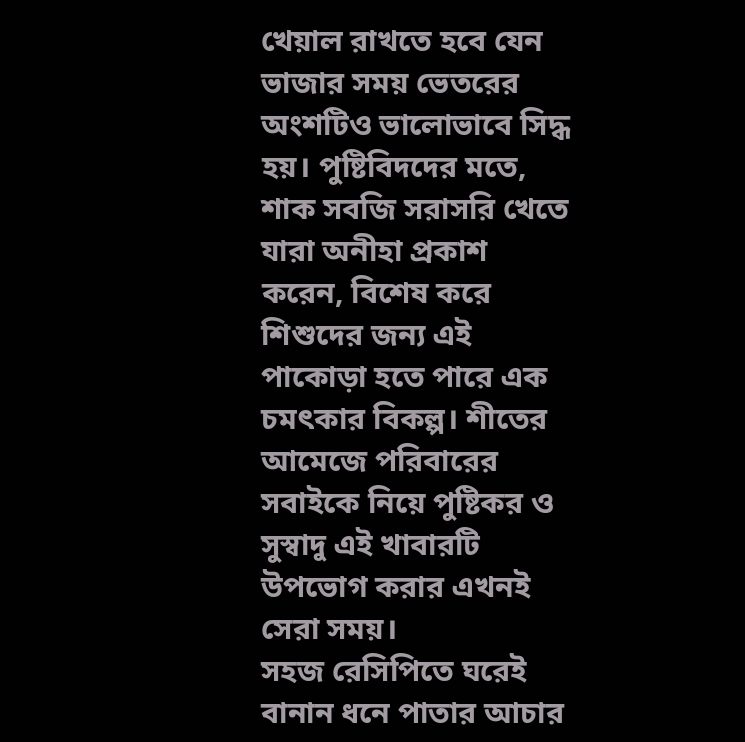খেয়াল রাখতে হবে যেন ভাজার সময় ভেতরের অংশটিও ভালোভাবে সিদ্ধ হয়। পুষ্টিবিদদের মতে, শাক সবজি সরাসরি খেতে যারা অনীহা প্রকাশ করেন, বিশেষ করে শিশুদের জন্য এই পাকোড়া হতে পারে এক চমৎকার বিকল্প। শীতের আমেজে পরিবারের সবাইকে নিয়ে পুষ্টিকর ও সুস্বাদু এই খাবারটি উপভোগ করার এখনই সেরা সময়।
সহজ রেসিপিতে ঘরেই বানান ধনে পাতার আচার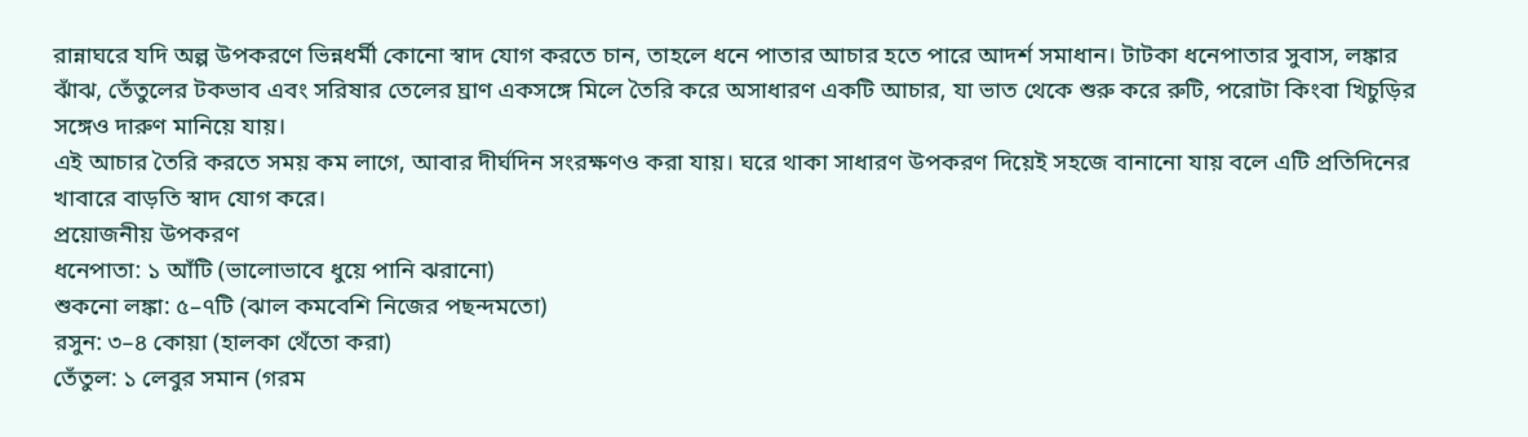রান্নাঘরে যদি অল্প উপকরণে ভিন্নধর্মী কোনো স্বাদ যোগ করতে চান, তাহলে ধনে পাতার আচার হতে পারে আদর্শ সমাধান। টাটকা ধনেপাতার সুবাস, লঙ্কার ঝাঁঝ, তেঁতুলের টকভাব এবং সরিষার তেলের ঘ্রাণ একসঙ্গে মিলে তৈরি করে অসাধারণ একটি আচার, যা ভাত থেকে শুরু করে রুটি, পরোটা কিংবা খিচুড়ির সঙ্গেও দারুণ মানিয়ে যায়।
এই আচার তৈরি করতে সময় কম লাগে, আবার দীর্ঘদিন সংরক্ষণও করা যায়। ঘরে থাকা সাধারণ উপকরণ দিয়েই সহজে বানানো যায় বলে এটি প্রতিদিনের খাবারে বাড়তি স্বাদ যোগ করে।
প্রয়োজনীয় উপকরণ
ধনেপাতা: ১ আঁটি (ভালোভাবে ধুয়ে পানি ঝরানো)
শুকনো লঙ্কা: ৫–৭টি (ঝাল কমবেশি নিজের পছন্দমতো)
রসুন: ৩–৪ কোয়া (হালকা থেঁতো করা)
তেঁতুল: ১ লেবুর সমান (গরম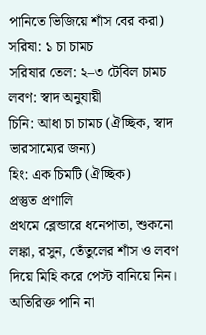পানিতে ভিজিয়ে শাঁস বের করা)
সরিষা: ১ চা চামচ
সরিষার তেল: ২–৩ টেবিল চামচ
লবণ: স্বাদ অনুযায়ী
চিনি: আধা চা চামচ (ঐচ্ছিক, স্বাদ ভারসাম্যের জন্য)
হিং: এক চিমটি (ঐচ্ছিক)
প্রস্তুত প্রণালি
প্রথমে ব্লেন্ডারে ধনেপাতা, শুকনো লঙ্কা, রসুন, তেঁতুলের শাঁস ও লবণ দিয়ে মিহি করে পেস্ট বানিয়ে নিন। অতিরিক্ত পানি না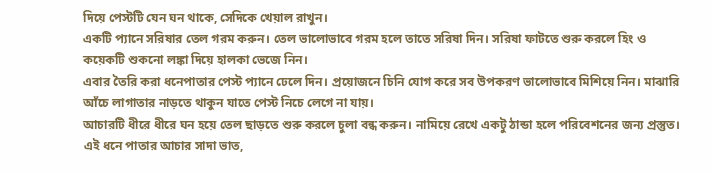দিয়ে পেস্টটি যেন ঘন থাকে, সেদিকে খেয়াল রাখুন।
একটি প্যানে সরিষার তেল গরম করুন। তেল ভালোভাবে গরম হলে তাতে সরিষা দিন। সরিষা ফাটতে শুরু করলে হিং ও কয়েকটি শুকনো লঙ্কা দিয়ে হালকা ভেজে নিন।
এবার তৈরি করা ধনেপাতার পেস্ট প্যানে ঢেলে দিন। প্রয়োজনে চিনি যোগ করে সব উপকরণ ভালোভাবে মিশিয়ে নিন। মাঝারি আঁচে লাগাতার নাড়তে থাকুন যাতে পেস্ট নিচে লেগে না যায়।
আচারটি ধীরে ধীরে ঘন হয়ে তেল ছাড়তে শুরু করলে চুলা বন্ধ করুন। নামিয়ে রেখে একটু ঠান্ডা হলে পরিবেশনের জন্য প্রস্তুত। এই ধনে পাতার আচার সাদা ভাত,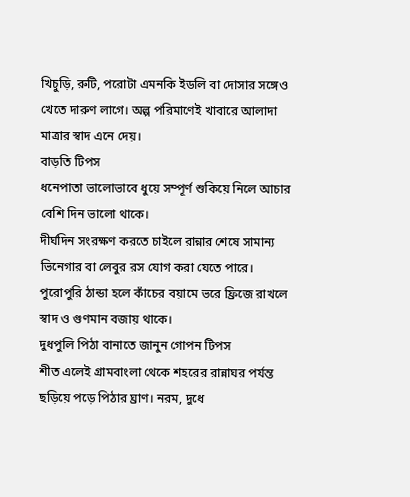খিচুড়ি, রুটি, পরোটা এমনকি ইডলি বা দোসার সঙ্গেও খেতে দারুণ লাগে। অল্প পরিমাণেই খাবারে আলাদা মাত্রার স্বাদ এনে দেয়।
বাড়তি টিপস
ধনেপাতা ভালোভাবে ধুয়ে সম্পূর্ণ শুকিয়ে নিলে আচার বেশি দিন ভালো থাকে।
দীর্ঘদিন সংরক্ষণ করতে চাইলে রান্নার শেষে সামান্য ভিনেগার বা লেবুর রস যোগ করা যেতে পারে।
পুরোপুরি ঠান্ডা হলে কাঁচের বয়ামে ভরে ফ্রিজে রাখলে স্বাদ ও গুণমান বজায় থাকে।
দুধপুলি পিঠা বানাতে জানুন গোপন টিপস
শীত এলেই গ্রামবাংলা থেকে শহরের রান্নাঘর পর্যন্ত ছড়িয়ে পড়ে পিঠার ঘ্রাণ। নরম, দুধে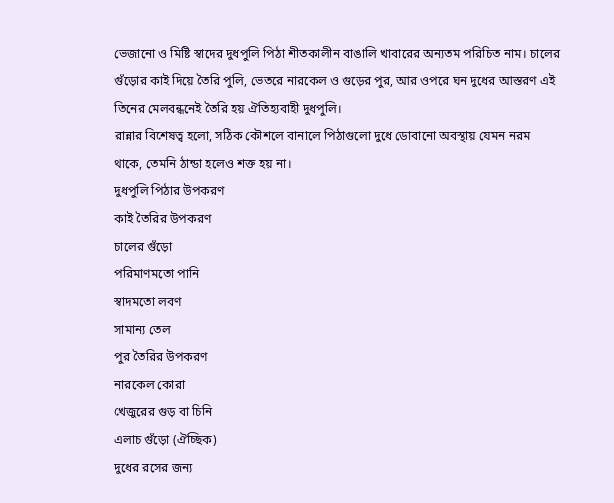ভেজানো ও মিষ্টি স্বাদের দুধপুলি পিঠা শীতকালীন বাঙালি খাবারের অন্যতম পরিচিত নাম। চালের গুঁড়োর কাই দিয়ে তৈরি পুলি, ভেতরে নারকেল ও গুড়ের পুর, আর ওপরে ঘন দুধের আস্তরণ এই তিনের মেলবন্ধনেই তৈরি হয় ঐতিহ্যবাহী দুধপুলি।
রান্নার বিশেষত্ব হলো, সঠিক কৌশলে বানালে পিঠাগুলো দুধে ডোবানো অবস্থায় যেমন নরম থাকে, তেমনি ঠান্ডা হলেও শক্ত হয় না।
দুধপুলি পিঠার উপকরণ
কাই তৈরির উপকরণ
চালের গুঁড়ো
পরিমাণমতো পানি
স্বাদমতো লবণ
সামান্য তেল
পুর তৈরির উপকরণ
নারকেল কোরা
খেজুরের গুড় বা চিনি
এলাচ গুঁড়ো (ঐচ্ছিক)
দুধের রসের জন্য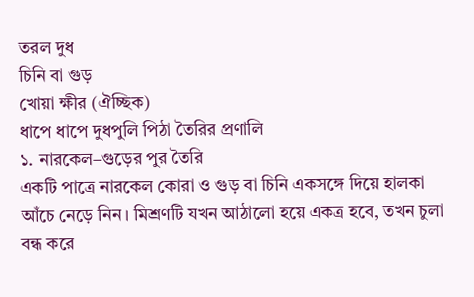তরল দুধ
চিনি বা গুড়
খোয়া ক্ষীর (ঐচ্ছিক)
ধাপে ধাপে দুধপুলি পিঠা তৈরির প্রণালি
১. নারকেল–গুড়ের পুর তৈরি
একটি পাত্রে নারকেল কোরা ও গুড় বা চিনি একসঙ্গে দিয়ে হালকা আঁচে নেড়ে নিন। মিশ্রণটি যখন আঠালো হয়ে একত্র হবে, তখন চুলা বন্ধ করে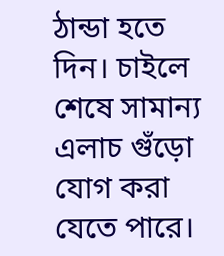ঠান্ডা হতে দিন। চাইলে শেষে সামান্য এলাচ গুঁড়ো যোগ করা যেতে পারে।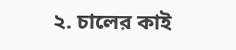২. চালের কাই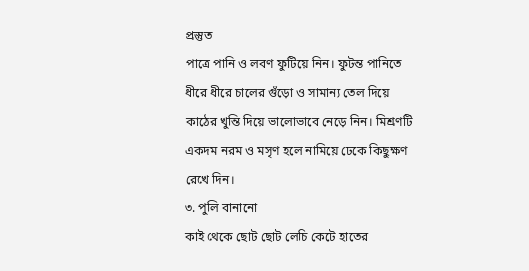প্রস্তুত
পাত্রে পানি ও লবণ ফুটিয়ে নিন। ফুটন্ত পানিতে ধীরে ধীরে চালের গুঁড়ো ও সামান্য তেল দিয়ে কাঠের খুন্তি দিয়ে ভালোভাবে নেড়ে নিন। মিশ্রণটি একদম নরম ও মসৃণ হলে নামিয়ে ঢেকে কিছুক্ষণ রেখে দিন।
৩. পুলি বানানো
কাই থেকে ছোট ছোট লেচি কেটে হাতের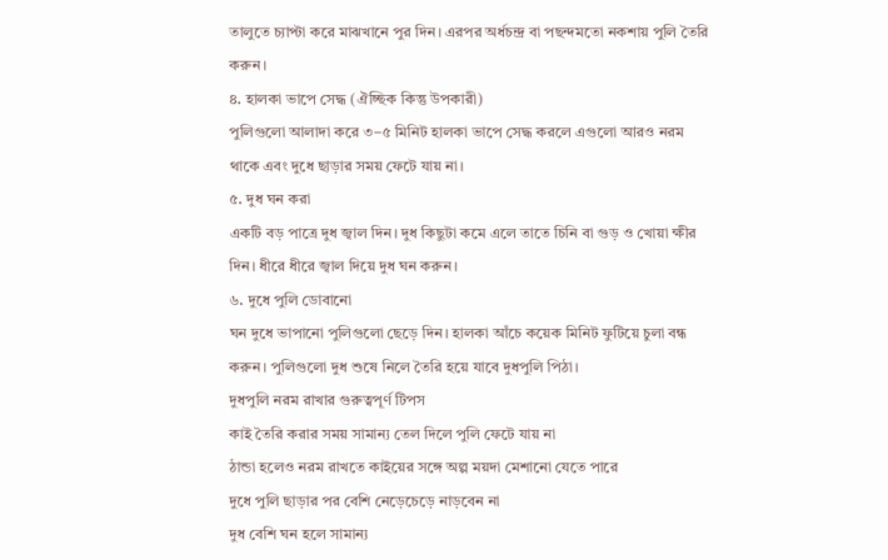তালুতে চ্যাপ্টা করে মাঝখানে পুর দিন। এরপর অর্ধচন্দ্র বা পছন্দমতো নকশায় পুলি তৈরি করুন।
৪. হালকা ভাপে সেদ্ধ (ঐচ্ছিক কিন্তু উপকারী)
পুলিগুলো আলাদা করে ৩–৫ মিনিট হালকা ভাপে সেদ্ধ করলে এগুলো আরও নরম থাকে এবং দুধে ছাড়ার সময় ফেটে যায় না।
৫. দুধ ঘন করা
একটি বড় পাত্রে দুধ জ্বাল দিন। দুধ কিছুটা কমে এলে তাতে চিনি বা গুড় ও খোয়া ক্ষীর দিন। ধীরে ধীরে জ্বাল দিয়ে দুধ ঘন করুন।
৬. দুধে পুলি ডোবানো
ঘন দুধে ভাপানো পুলিগুলো ছেড়ে দিন। হালকা আঁচে কয়েক মিনিট ফুটিয়ে চুলা বন্ধ করুন। পুলিগুলো দুধ শুষে নিলে তৈরি হয়ে যাবে দুধপুলি পিঠা।
দুধপুলি নরম রাখার গুরুত্বপূর্ণ টিপস
কাই তৈরি করার সময় সামান্য তেল দিলে পুলি ফেটে যায় না
ঠান্ডা হলেও নরম রাখতে কাইয়ের সঙ্গে অল্প ময়দা মেশানো যেতে পারে
দুধে পুলি ছাড়ার পর বেশি নেড়েচেড়ে নাড়বেন না
দুধ বেশি ঘন হলে সামান্য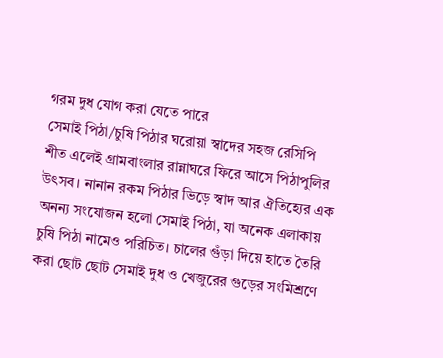গরম দুধ যোগ করা যেতে পারে
সেমাই পিঠা/চুষি পিঠার ঘরোয়া স্বাদের সহজ রেসিপি
শীত এলেই গ্রামবাংলার রান্নাঘরে ফিরে আসে পিঠাপুলির উৎসব। নানান রকম পিঠার ভিড়ে স্বাদ আর ঐতিহ্যের এক অনন্য সংযোজন হলো সেমাই পিঠা, যা অনেক এলাকায় চুষি পিঠা নামেও পরিচিত। চালের গুঁড়া দিয়ে হাতে তৈরি করা ছোট ছোট সেমাই দুধ ও খেজুরের গুড়ের সংমিশ্রণে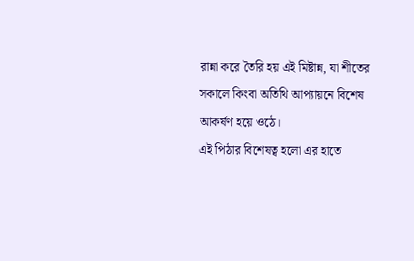রান্না করে তৈরি হয় এই মিষ্টান্ন, যা শীতের সকালে কিংবা অতিথি আপ্যায়নে বিশেষ আকর্ষণ হয়ে ওঠে।
এই পিঠার বিশেষত্ব হলো এর হাতে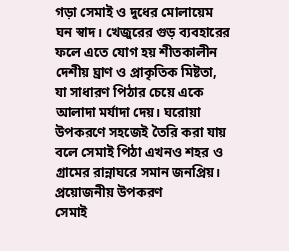গড়া সেমাই ও দুধের মোলায়েম ঘন স্বাদ। খেজুরের গুড় ব্যবহারের ফলে এতে যোগ হয় শীতকালীন দেশীয় ঘ্রাণ ও প্রাকৃতিক মিষ্টতা, যা সাধারণ পিঠার চেয়ে একে আলাদা মর্যাদা দেয়। ঘরোয়া উপকরণে সহজেই তৈরি করা যায় বলে সেমাই পিঠা এখনও শহর ও গ্রামের রান্নাঘরে সমান জনপ্রিয়।
প্রয়োজনীয় উপকরণ
সেমাই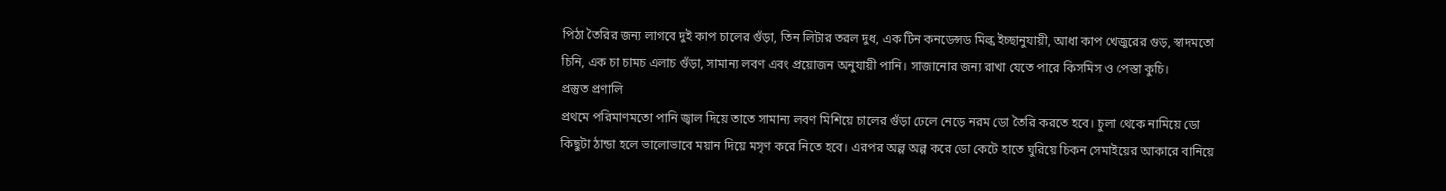পিঠা তৈরির জন্য লাগবে দুই কাপ চালের গুঁড়া, তিন লিটার তরল দুধ, এক টিন কনডেন্সড মিল্ক ইচ্ছানুযায়ী, আধা কাপ খেজুরের গুড়, স্বাদমতো চিনি, এক চা চামচ এলাচ গুঁড়া, সামান্য লবণ এবং প্রয়োজন অনুযায়ী পানি। সাজানোর জন্য রাখা যেতে পারে কিসমিস ও পেস্তা কুচি।
প্রস্তুত প্রণালি
প্রথমে পরিমাণমতো পানি জ্বাল দিয়ে তাতে সামান্য লবণ মিশিয়ে চালের গুঁড়া ঢেলে নেড়ে নরম ডো তৈরি করতে হবে। চুলা থেকে নামিয়ে ডো কিছুটা ঠান্ডা হলে ভালোভাবে ময়ান দিয়ে মসৃণ করে নিতে হবে। এরপর অল্প অল্প করে ডো কেটে হাতে ঘুরিয়ে চিকন সেমাইয়ের আকারে বানিয়ে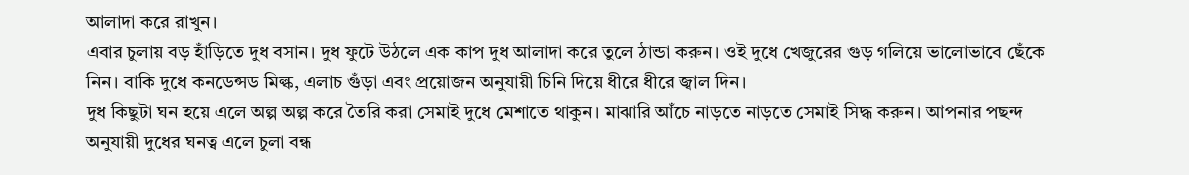আলাদা করে রাখুন।
এবার চুলায় বড় হাঁড়িতে দুধ বসান। দুধ ফুটে উঠলে এক কাপ দুধ আলাদা করে তুলে ঠান্ডা করুন। ওই দুধে খেজুরের গুড় গলিয়ে ভালোভাবে ছেঁকে নিন। বাকি দুধে কনডেন্সড মিল্ক, এলাচ গুঁড়া এবং প্রয়োজন অনুযায়ী চিনি দিয়ে ধীরে ধীরে জ্বাল দিন।
দুধ কিছুটা ঘন হয়ে এলে অল্প অল্প করে তৈরি করা সেমাই দুধে মেশাতে থাকুন। মাঝারি আঁচে নাড়তে নাড়তে সেমাই সিদ্ধ করুন। আপনার পছন্দ অনুযায়ী দুধের ঘনত্ব এলে চুলা বন্ধ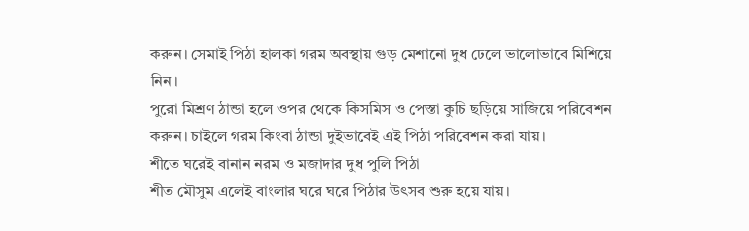করুন। সেমাই পিঠা হালকা গরম অবস্থায় গুড় মেশানো দুধ ঢেলে ভালোভাবে মিশিয়ে নিন।
পুরো মিশ্রণ ঠান্ডা হলে ওপর থেকে কিসমিস ও পেস্তা কুচি ছড়িয়ে সাজিয়ে পরিবেশন করুন। চাইলে গরম কিংবা ঠান্ডা দুইভাবেই এই পিঠা পরিবেশন করা যায়।
শীতে ঘরেই বানান নরম ও মজাদার দুধ পুলি পিঠা
শীত মৌসুম এলেই বাংলার ঘরে ঘরে পিঠার উৎসব শুরু হয়ে যায়।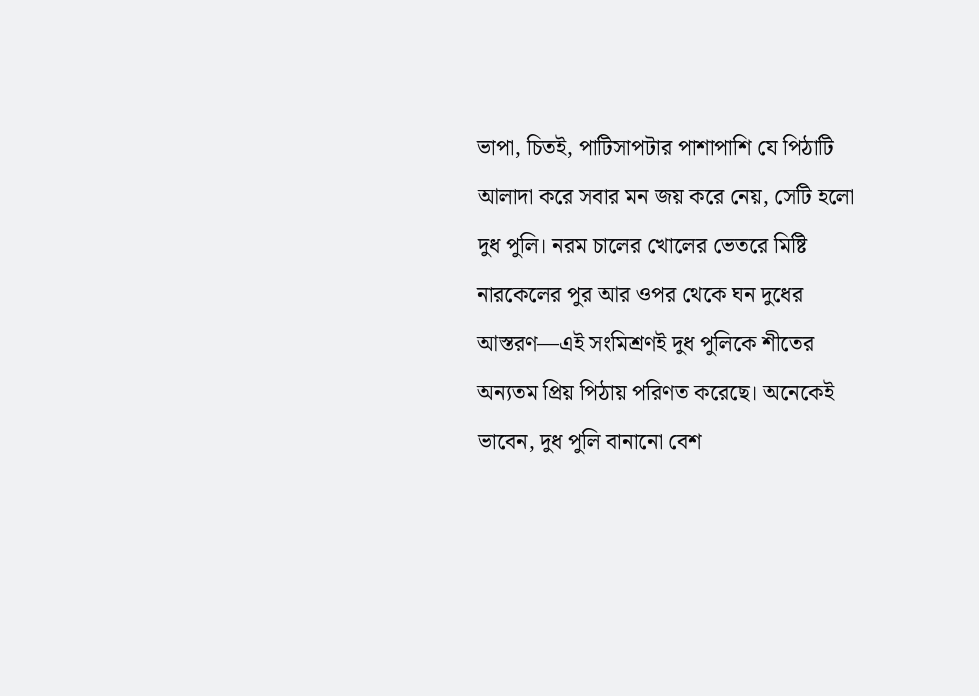ভাপা, চিতই, পাটিসাপটার পাশাপাশি যে পিঠাটি আলাদা করে সবার মন জয় করে নেয়, সেটি হলো দুধ পুলি। নরম চালের খোলের ভেতরে মিষ্টি নারকেলের পুর আর ওপর থেকে ঘন দুধের আস্তরণ—এই সংমিশ্রণই দুধ পুলিকে শীতের অন্যতম প্রিয় পিঠায় পরিণত করেছে। অনেকেই ভাবেন, দুধ পুলি বানানো বেশ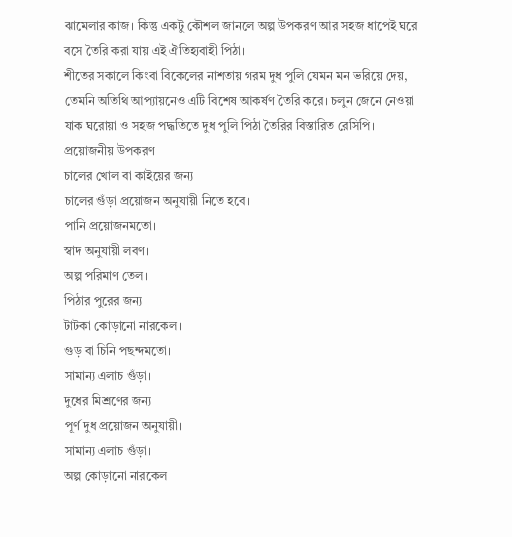ঝামেলার কাজ। কিন্তু একটু কৌশল জানলে অল্প উপকরণ আর সহজ ধাপেই ঘরে বসে তৈরি করা যায় এই ঐতিহ্যবাহী পিঠা।
শীতের সকালে কিংবা বিকেলের নাশতায় গরম দুধ পুলি যেমন মন ভরিয়ে দেয়, তেমনি অতিথি আপ্যায়নেও এটি বিশেষ আকর্ষণ তৈরি করে। চলুন জেনে নেওয়া যাক ঘরোয়া ও সহজ পদ্ধতিতে দুধ পুলি পিঠা তৈরির বিস্তারিত রেসিপি।
প্রয়োজনীয় উপকরণ
চালের খোল বা কাইয়ের জন্য
চালের গুঁড়া প্রয়োজন অনুযায়ী নিতে হবে।
পানি প্রয়োজনমতো।
স্বাদ অনুযায়ী লবণ।
অল্প পরিমাণ তেল।
পিঠার পুরের জন্য
টাটকা কোড়ানো নারকেল।
গুড় বা চিনি পছন্দমতো।
সামান্য এলাচ গুঁড়া।
দুধের মিশ্রণের জন্য
পূর্ণ দুধ প্রয়োজন অনুযায়ী।
সামান্য এলাচ গুঁড়া।
অল্প কোড়ানো নারকেল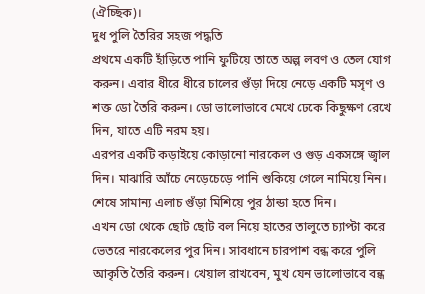(ঐচ্ছিক)।
দুধ পুলি তৈরির সহজ পদ্ধতি
প্রথমে একটি হাঁড়িতে পানি ফুটিয়ে তাতে অল্প লবণ ও তেল যোগ করুন। এবার ধীরে ধীরে চালের গুঁড়া দিয়ে নেড়ে একটি মসৃণ ও শক্ত ডো তৈরি করুন। ডো ভালোভাবে মেখে ঢেকে কিছুক্ষণ রেখে দিন, যাতে এটি নরম হয়।
এরপর একটি কড়াইয়ে কোড়ানো নারকেল ও গুড় একসঙ্গে জ্বাল দিন। মাঝারি আঁচে নেড়েচেড়ে পানি শুকিয়ে গেলে নামিয়ে নিন। শেষে সামান্য এলাচ গুঁড়া মিশিয়ে পুর ঠান্ডা হতে দিন।
এখন ডো থেকে ছোট ছোট বল নিয়ে হাতের তালুতে চ্যাপ্টা করে ভেতরে নারকেলের পুর দিন। সাবধানে চারপাশ বন্ধ করে পুলি আকৃতি তৈরি করুন। খেয়াল রাখবেন, মুখ যেন ভালোভাবে বন্ধ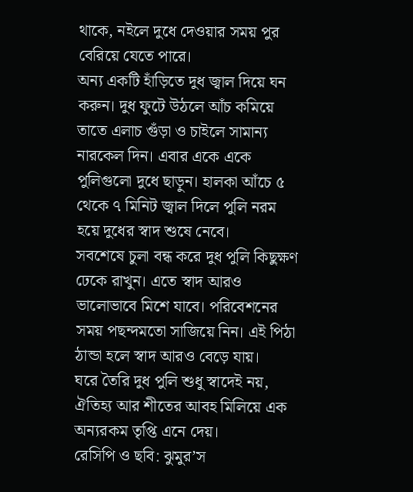থাকে, নইলে দুধে দেওয়ার সময় পুর বেরিয়ে যেতে পারে।
অন্য একটি হাঁড়িতে দুধ জ্বাল দিয়ে ঘন করুন। দুধ ফুটে উঠলে আঁচ কমিয়ে তাতে এলাচ গুঁড়া ও চাইলে সামান্য নারকেল দিন। এবার একে একে পুলিগুলো দুধে ছাড়ুন। হালকা আঁচে ৫ থেকে ৭ মিনিট জ্বাল দিলে পুলি নরম হয়ে দুধের স্বাদ শুষে নেবে।
সবশেষে চুলা বন্ধ করে দুধ পুলি কিছুক্ষণ ঢেকে রাখুন। এতে স্বাদ আরও ভালোভাবে মিশে যাবে। পরিবেশনের সময় পছন্দমতো সাজিয়ে নিন। এই পিঠা ঠান্ডা হলে স্বাদ আরও বেড়ে যায়।
ঘরে তৈরি দুধ পুলি শুধু স্বাদেই নয়, ঐতিহ্য আর শীতের আবহ মিলিয়ে এক অন্যরকম তৃপ্তি এনে দেয়।
রেসিপি ও ছবি: ঝুমুর’স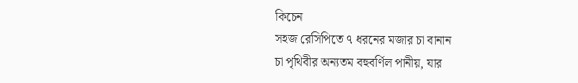কিচেন
সহজ রেসিপিতে ৭ ধরনের মজার চা বানান
চা পৃথিবীর অন্যতম বহুবর্ণিল পানীয়, যার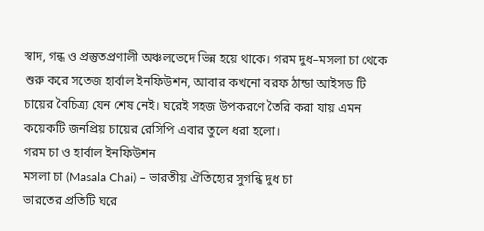স্বাদ, গন্ধ ও প্রস্তুতপ্রণালী অঞ্চলভেদে ভিন্ন হয়ে থাকে। গরম দুধ–মসলা চা থেকে শুরু করে সতেজ হার্বাল ইনফিউশন, আবার কখনো বরফ ঠান্ডা আইসড টি চায়ের বৈচিত্র্য যেন শেষ নেই। ঘরেই সহজ উপকরণে তৈরি করা যায় এমন কয়েকটি জনপ্রিয় চায়ের রেসিপি এবার তুলে ধরা হলো।
গরম চা ও হার্বাল ইনফিউশন
মসলা চা (Masala Chai) – ভারতীয় ঐতিহ্যের সুগন্ধি দুধ চা
ভারতের প্রতিটি ঘরে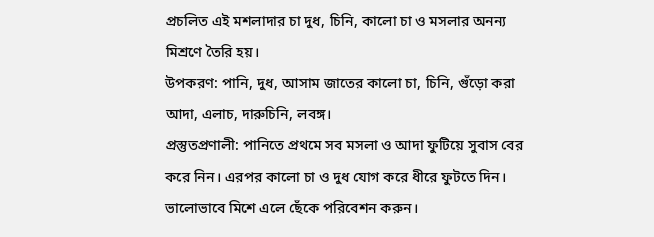প্রচলিত এই মশলাদার চা দুধ, চিনি, কালো চা ও মসলার অনন্য মিশ্রণে তৈরি হয়।
উপকরণ: পানি, দুধ, আসাম জাতের কালো চা, চিনি, গুঁড়ো করা আদা, এলাচ, দারুচিনি, লবঙ্গ।
প্রস্তুতপ্রণালী: পানিতে প্রথমে সব মসলা ও আদা ফুটিয়ে সুবাস বের করে নিন। এরপর কালো চা ও দুধ যোগ করে ধীরে ফুটতে দিন। ভালোভাবে মিশে এলে ছেঁকে পরিবেশন করুন।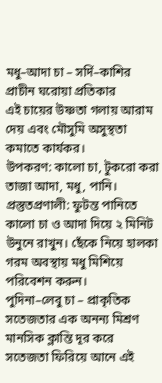মধু–আদা চা – সর্দি–কাশির প্রাচীন ঘরোয়া প্রতিকার
এই চায়ের উষ্ণতা গলায় আরাম দেয় এবং মৌসুমি অসুস্থতা কমাতে কার্যকর।
উপকরণ: কালো চা, টুকরো করা তাজা আদা, মধু, পানি।
প্রস্তুতপ্রণালী: ফুটন্ত পানিতে কালো চা ও আদা দিয়ে ২ মিনিট উনুনে রাখুন। ছেঁকে নিয়ে হালকা গরম অবস্থায় মধু মিশিয়ে পরিবেশন করুন।
পুদিনা–লেবু চা – প্রাকৃতিক সতেজতার এক অনন্য মিশ্রণ
মানসিক ক্লান্তি দূর করে সতেজতা ফিরিয়ে আনে এই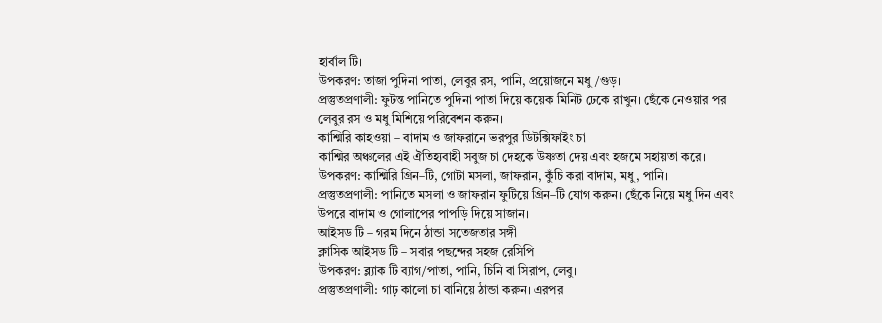হার্বাল টি।
উপকরণ: তাজা পুদিনা পাতা, লেবুর রস, পানি, প্রয়োজনে মধু/গুড়।
প্রস্তুতপ্রণালী: ফুটন্ত পানিতে পুদিনা পাতা দিয়ে কয়েক মিনিট ঢেকে রাখুন। ছেঁকে নেওয়ার পর লেবুর রস ও মধু মিশিয়ে পরিবেশন করুন।
কাশ্মিরি কাহওয়া – বাদাম ও জাফরানে ভরপুর ডিটক্সিফাইং চা
কাশ্মির অঞ্চলের এই ঐতিহ্যবাহী সবুজ চা দেহকে উষ্ণতা দেয় এবং হজমে সহায়তা করে।
উপকরণ: কাশ্মিরি গ্রিন–টি, গোটা মসলা, জাফরান, কুঁচি করা বাদাম, মধু, পানি।
প্রস্তুতপ্রণালী: পানিতে মসলা ও জাফরান ফুটিয়ে গ্রিন–টি যোগ করুন। ছেঁকে নিয়ে মধু দিন এবং উপরে বাদাম ও গোলাপের পাপড়ি দিয়ে সাজান।
আইসড টি – গরম দিনে ঠান্ডা সতেজতার সঙ্গী
ক্লাসিক আইসড টি – সবার পছন্দের সহজ রেসিপি
উপকরণ: ব্ল্যাক টি ব্যাগ/পাতা, পানি, চিনি বা সিরাপ, লেবু।
প্রস্তুতপ্রণালী: গাঢ় কালো চা বানিয়ে ঠান্ডা করুন। এরপর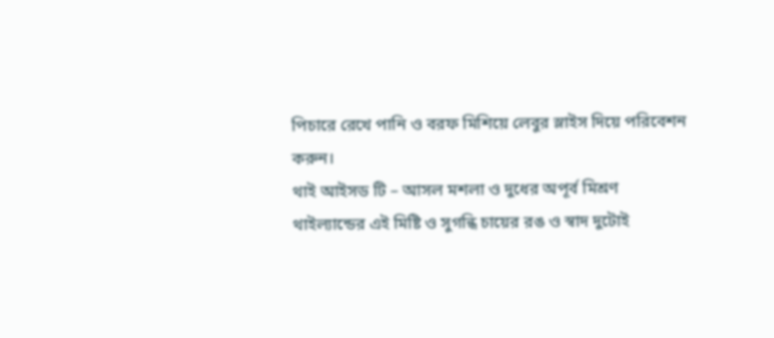পিচারে রেখে পানি ও বরফ মিশিয়ে লেবুর স্লাইস দিয়ে পরিবেশন করুন।
থাই আইসড টি – আসল মশলা ও দুধের অপূর্ব মিশ্রণ
থাইল্যান্ডের এই মিষ্টি ও সুগন্ধি চায়ের রঙ ও স্বাদ দুটোই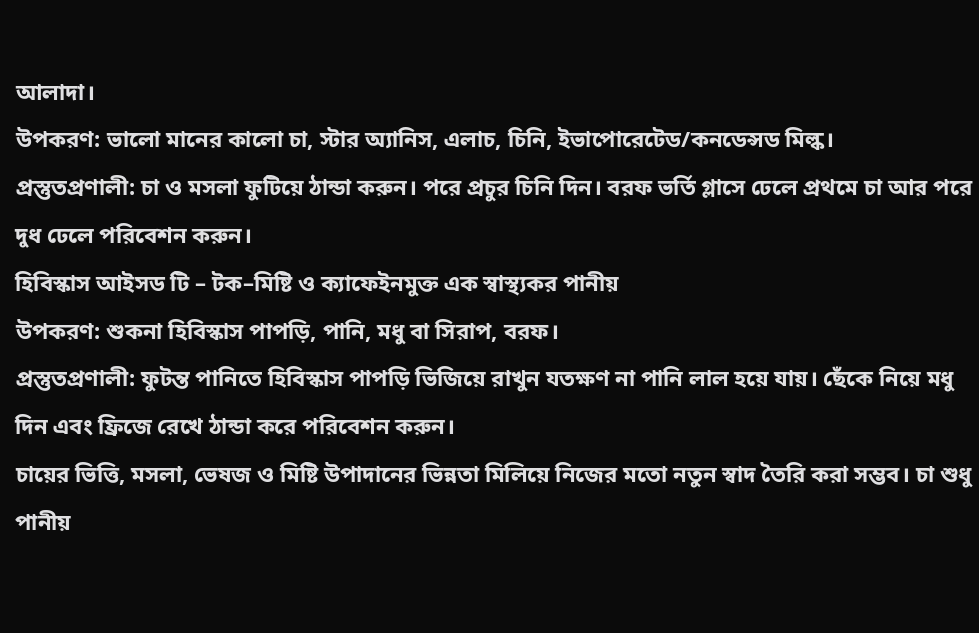আলাদা।
উপকরণ: ভালো মানের কালো চা, স্টার অ্যানিস, এলাচ, চিনি, ইভাপোরেটেড/কনডেন্সড মিল্ক।
প্রস্তুতপ্রণালী: চা ও মসলা ফুটিয়ে ঠান্ডা করুন। পরে প্রচুর চিনি দিন। বরফ ভর্তি গ্লাসে ঢেলে প্রথমে চা আর পরে দুধ ঢেলে পরিবেশন করুন।
হিবিস্কাস আইসড টি – টক–মিষ্টি ও ক্যাফেইনমুক্ত এক স্বাস্থ্যকর পানীয়
উপকরণ: শুকনা হিবিস্কাস পাপড়ি, পানি, মধু বা সিরাপ, বরফ।
প্রস্তুতপ্রণালী: ফুটন্ত পানিতে হিবিস্কাস পাপড়ি ভিজিয়ে রাখুন যতক্ষণ না পানি লাল হয়ে যায়। ছেঁকে নিয়ে মধু দিন এবং ফ্রিজে রেখে ঠান্ডা করে পরিবেশন করুন।
চায়ের ভিত্তি, মসলা, ভেষজ ও মিষ্টি উপাদানের ভিন্নতা মিলিয়ে নিজের মতো নতুন স্বাদ তৈরি করা সম্ভব। চা শুধু পানীয়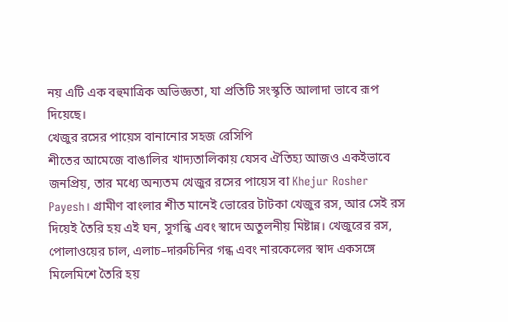নয় এটি এক বহুমাত্রিক অভিজ্ঞতা, যা প্রতিটি সংস্কৃতি আলাদা ভাবে রূপ দিয়েছে।
খেজুর রসের পায়েস বানানোর সহজ রেসিপি
শীতের আমেজে বাঙালির খাদ্যতালিকায় যেসব ঐতিহ্য আজও একইভাবে জনপ্রিয়, তার মধ্যে অন্যতম খেজুর রসের পায়েস বা Khejur Rosher Payesh। গ্রামীণ বাংলার শীত মানেই ভোরের টাটকা খেজুর রস, আর সেই রস দিয়েই তৈরি হয় এই ঘন, সুগন্ধি এবং স্বাদে অতুলনীয় মিষ্টান্ন। খেজুরের রস, পোলাওয়ের চাল, এলাচ–দারুচিনির গন্ধ এবং নারকেলের স্বাদ একসঙ্গে মিলেমিশে তৈরি হয়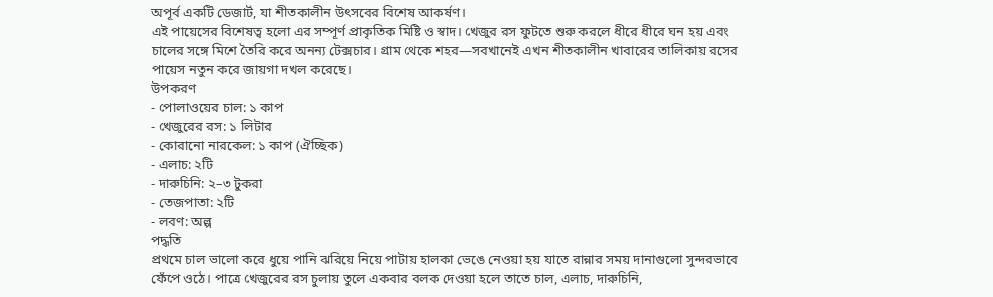অপূর্ব একটি ডেজার্ট, যা শীতকালীন উৎসবের বিশেষ আকর্ষণ।
এই পায়েসের বিশেষত্ব হলো এর সম্পূর্ণ প্রাকৃতিক মিষ্টি ও স্বাদ। খেজুর রস ফুটতে শুরু করলে ধীরে ধীরে ঘন হয় এবং চালের সঙ্গে মিশে তৈরি করে অনন্য টেক্সচার। গ্রাম থেকে শহর—সবখানেই এখন শীতকালীন খাবারের তালিকায় রসের পায়েস নতুন করে জায়গা দখল করেছে।
উপকরণ
- পোলাওয়ের চাল: ১ কাপ
- খেজুরের রস: ১ লিটার
- কোরানো নারকেল: ১ কাপ (ঐচ্ছিক)
- এলাচ: ২টি
- দারুচিনি: ২–৩ টুকরা
- তেজপাতা: ২টি
- লবণ: অল্প
পদ্ধতি
প্রথমে চাল ভালো করে ধুয়ে পানি ঝরিয়ে নিয়ে পাটায় হালকা ভেঙে নেওয়া হয় যাতে রান্নার সময় দানাগুলো সুন্দরভাবে ফেঁপে ওঠে। পাত্রে খেজুরের রস চুলায় তুলে একবার বলক দেওয়া হলে তাতে চাল, এলাচ, দারুচিনি,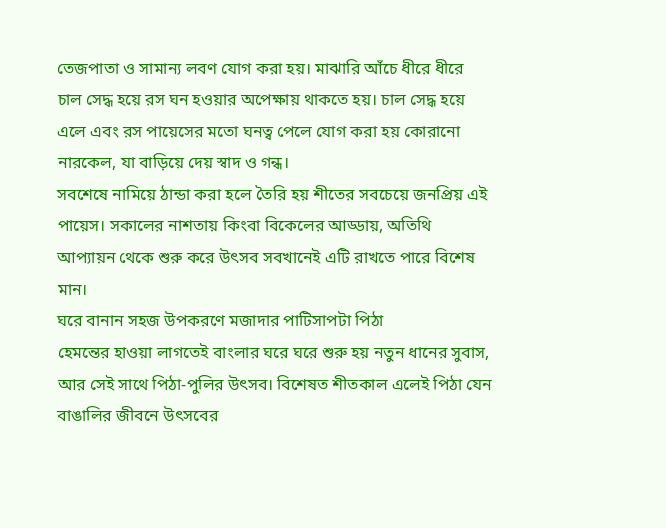তেজপাতা ও সামান্য লবণ যোগ করা হয়। মাঝারি আঁচে ধীরে ধীরে চাল সেদ্ধ হয়ে রস ঘন হওয়ার অপেক্ষায় থাকতে হয়। চাল সেদ্ধ হয়ে এলে এবং রস পায়েসের মতো ঘনত্ব পেলে যোগ করা হয় কোরানো নারকেল, যা বাড়িয়ে দেয় স্বাদ ও গন্ধ।
সবশেষে নামিয়ে ঠান্ডা করা হলে তৈরি হয় শীতের সবচেয়ে জনপ্রিয় এই পায়েস। সকালের নাশতায় কিংবা বিকেলের আড্ডায়, অতিথি আপ্যায়ন থেকে শুরু করে উৎসব সবখানেই এটি রাখতে পারে বিশেষ মান।
ঘরে বানান সহজ উপকরণে মজাদার পাটিসাপটা পিঠা
হেমন্তের হাওয়া লাগতেই বাংলার ঘরে ঘরে শুরু হয় নতুন ধানের সুবাস, আর সেই সাথে পিঠা-পুলির উৎসব। বিশেষত শীতকাল এলেই পিঠা যেন বাঙালির জীবনে উৎসবের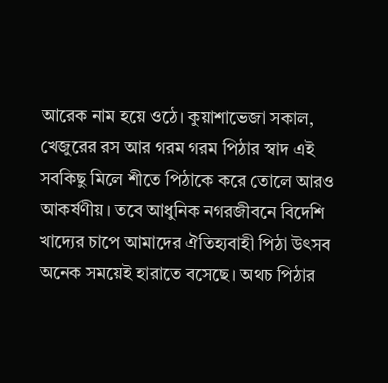আরেক নাম হয়ে ওঠে। কুয়াশাভেজা সকাল, খেজুরের রস আর গরম গরম পিঠার স্বাদ এই সবকিছু মিলে শীতে পিঠাকে করে তোলে আরও আকর্ষণীয়। তবে আধুনিক নগরজীবনে বিদেশি খাদ্যের চাপে আমাদের ঐতিহ্যবাহী পিঠা উৎসব অনেক সময়েই হারাতে বসেছে। অথচ পিঠার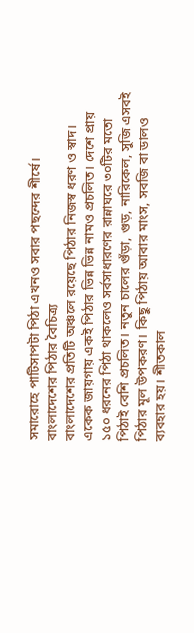সমারোহে পাটিসাপটা পিঠা এখনও সবার পছন্দের শীর্ষে।
বাংলাদেশের পিঠার বৈচিত্র্য
বাংলাদেশের প্রতিটি অঞ্চলে রয়েছে পিঠার নিজস্ব ধরণ ও স্বাদ। একেক জায়গায় একই পিঠার ভিন্ন ভিন্ন নামও প্রচলিত। দেশে প্রায় ১৫০ ধরনের পিঠা থাকলেও সর্বসাধারণের রান্নাঘরে ৩০টির মতো পিঠাই বেশি প্রচলিত। নতুন চালের গুঁড়া, গুড়, নারিকেল, সুজি এসবই পিঠার মূল উপকরণ। কিছু পিঠায় আবার মাংস, সবজি বা ডালও ব্যবহার হয়। শীতকাল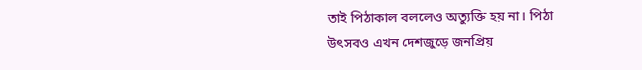তাই পিঠাকাল বললেও অত্যুক্তি হয় না। পিঠা উৎসবও এখন দেশজুড়ে জনপ্রিয়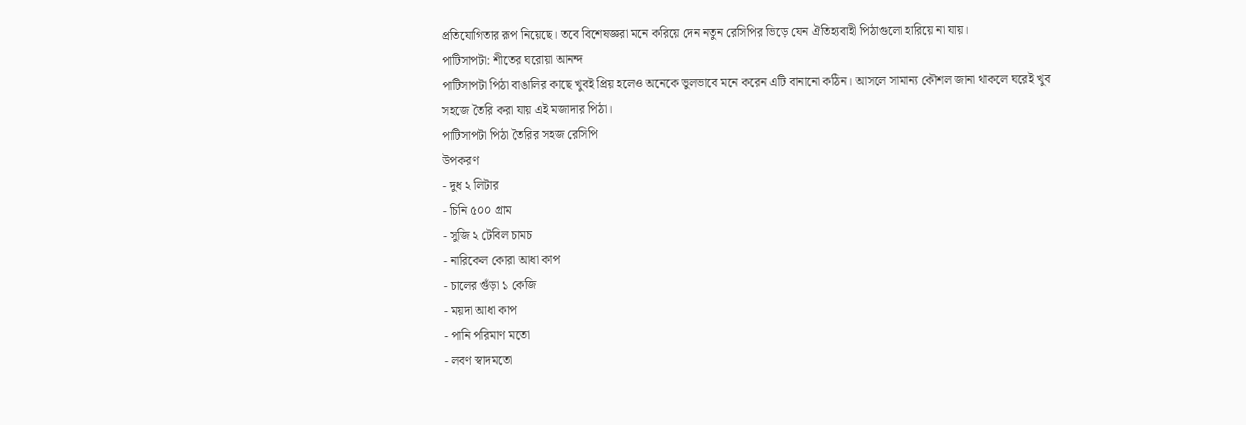প্রতিযোগিতার রূপ নিয়েছে। তবে বিশেষজ্ঞরা মনে করিয়ে দেন নতুন রেসিপির ভিড়ে যেন ঐতিহ্যবাহী পিঠাগুলো হারিয়ে না যায়।
পাটিসাপটা: শীতের ঘরোয়া আনন্দ
পাটিসাপটা পিঠা বাঙালির কাছে খুবই প্রিয় হলেও অনেকে ভুলভাবে মনে করেন এটি বানানো কঠিন। আসলে সামান্য কৌশল জানা থাকলে ঘরেই খুব সহজে তৈরি করা যায় এই মজাদার পিঠা।
পাটিসাপটা পিঠা তৈরির সহজ রেসিপি
উপকরণ
- দুধ ২ লিটার
- চিনি ৫০০ গ্রাম
- সুজি ২ টেবিল চামচ
- নারিকেল কোরা আধা কাপ
- চালের গুঁড়া ১ কেজি
- ময়দা আধা কাপ
- পানি পরিমাণ মতো
- লবণ স্বাদমতো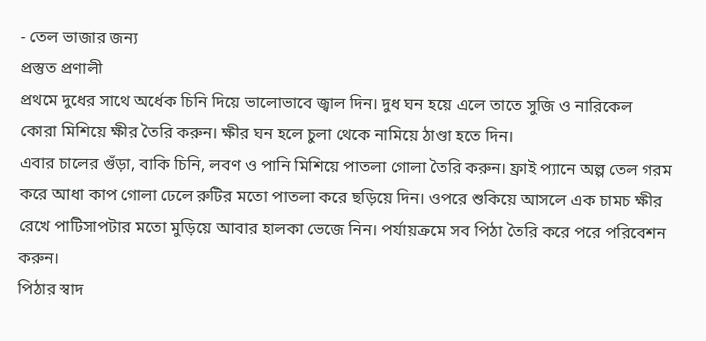- তেল ভাজার জন্য
প্রস্তুত প্রণালী
প্রথমে দুধের সাথে অর্ধেক চিনি দিয়ে ভালোভাবে জ্বাল দিন। দুধ ঘন হয়ে এলে তাতে সুজি ও নারিকেল কোরা মিশিয়ে ক্ষীর তৈরি করুন। ক্ষীর ঘন হলে চুলা থেকে নামিয়ে ঠাণ্ডা হতে দিন।
এবার চালের গুঁড়া, বাকি চিনি, লবণ ও পানি মিশিয়ে পাতলা গোলা তৈরি করুন। ফ্রাই প্যানে অল্প তেল গরম করে আধা কাপ গোলা ঢেলে রুটির মতো পাতলা করে ছড়িয়ে দিন। ওপরে শুকিয়ে আসলে এক চামচ ক্ষীর রেখে পাটিসাপটার মতো মুড়িয়ে আবার হালকা ভেজে নিন। পর্যায়ক্রমে সব পিঠা তৈরি করে পরে পরিবেশন করুন।
পিঠার স্বাদ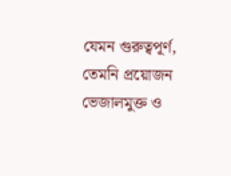যেমন গুরুত্বপূর্ণ, তেমনি প্রয়োজন ভেজালমুক্ত ও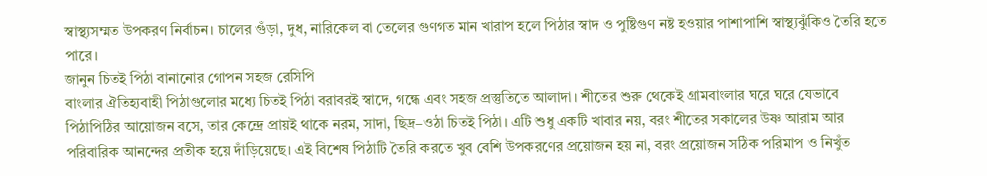স্বাস্থ্যসম্মত উপকরণ নির্বাচন। চালের গুঁড়া, দুধ, নারিকেল বা তেলের গুণগত মান খারাপ হলে পিঠার স্বাদ ও পুষ্টিগুণ নষ্ট হওয়ার পাশাপাশি স্বাস্থ্যঝুঁকিও তৈরি হতে পারে।
জানুন চিতই পিঠা বানানোর গোপন সহজ রেসিপি
বাংলার ঐতিহ্যবাহী পিঠাগুলোর মধ্যে চিতই পিঠা বরাবরই স্বাদে, গন্ধে এবং সহজ প্রস্তুতিতে আলাদা। শীতের শুরু থেকেই গ্রামবাংলার ঘরে ঘরে যেভাবে পিঠাপিঠির আয়োজন বসে, তার কেন্দ্রে প্রায়ই থাকে নরম, সাদা, ছিদ্র–ওঠা চিতই পিঠা। এটি শুধু একটি খাবার নয়, বরং শীতের সকালের উষ্ণ আরাম আর পরিবারিক আনন্দের প্রতীক হয়ে দাঁড়িয়েছে। এই বিশেষ পিঠাটি তৈরি করতে খুব বেশি উপকরণের প্রয়োজন হয় না, বরং প্রয়োজন সঠিক পরিমাপ ও নিখুঁত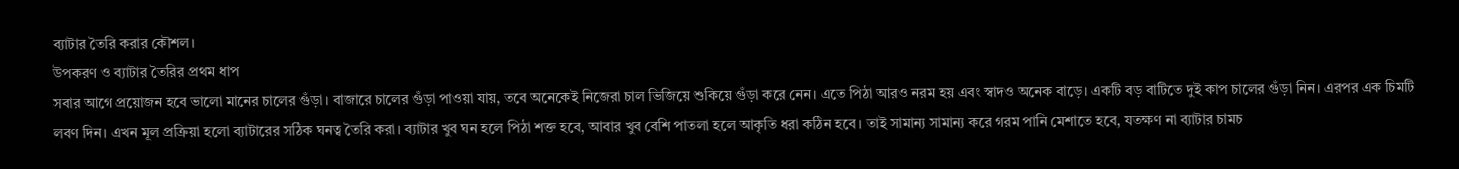ব্যাটার তৈরি করার কৌশল।
উপকরণ ও ব্যাটার তৈরির প্রথম ধাপ
সবার আগে প্রয়োজন হবে ভালো মানের চালের গুঁড়া। বাজারে চালের গুঁড়া পাওয়া যায়, তবে অনেকেই নিজেরা চাল ভিজিয়ে শুকিয়ে গুঁড়া করে নেন। এতে পিঠা আরও নরম হয় এবং স্বাদও অনেক বাড়ে। একটি বড় বাটিতে দুই কাপ চালের গুঁড়া নিন। এরপর এক চিমটি লবণ দিন। এখন মূল প্রক্রিয়া হলো ব্যাটারের সঠিক ঘনত্ব তৈরি করা। ব্যাটার খুব ঘন হলে পিঠা শক্ত হবে, আবার খুব বেশি পাতলা হলে আকৃতি ধরা কঠিন হবে। তাই সামান্য সামান্য করে গরম পানি মেশাতে হবে, যতক্ষণ না ব্যাটার চামচ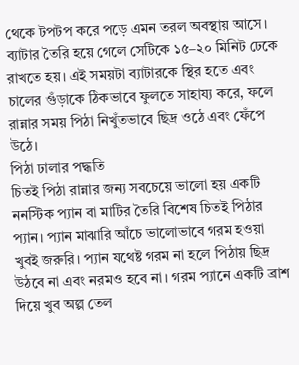থেকে টপটপ করে পড়ে এমন তরল অবস্থায় আসে।
ব্যাটার তৈরি হয়ে গেলে সেটিকে ১৫–২০ মিনিট ঢেকে রাখতে হয়। এই সময়টা ব্যাটারকে স্থির হতে এবং চালের গুঁড়াকে ঠিকভাবে ফুলতে সাহায্য করে, ফলে রান্নার সময় পিঠা নিখুঁতভাবে ছিদ্র ওঠে এবং ফেঁপে উঠে।
পিঠা ঢালার পদ্ধতি
চিতই পিঠা রান্নার জন্য সবচেয়ে ভালো হয় একটি ননস্টিক প্যান বা মাটির তৈরি বিশেষ চিতই পিঠার প্যান। প্যান মাঝারি আঁচে ভালোভাবে গরম হওয়া খুবই জরুরি। প্যান যথেষ্ট গরম না হলে পিঠায় ছিদ্র উঠবে না এবং নরমও হবে না। গরম প্যানে একটি ব্রাশ দিয়ে খুব অল্প তেল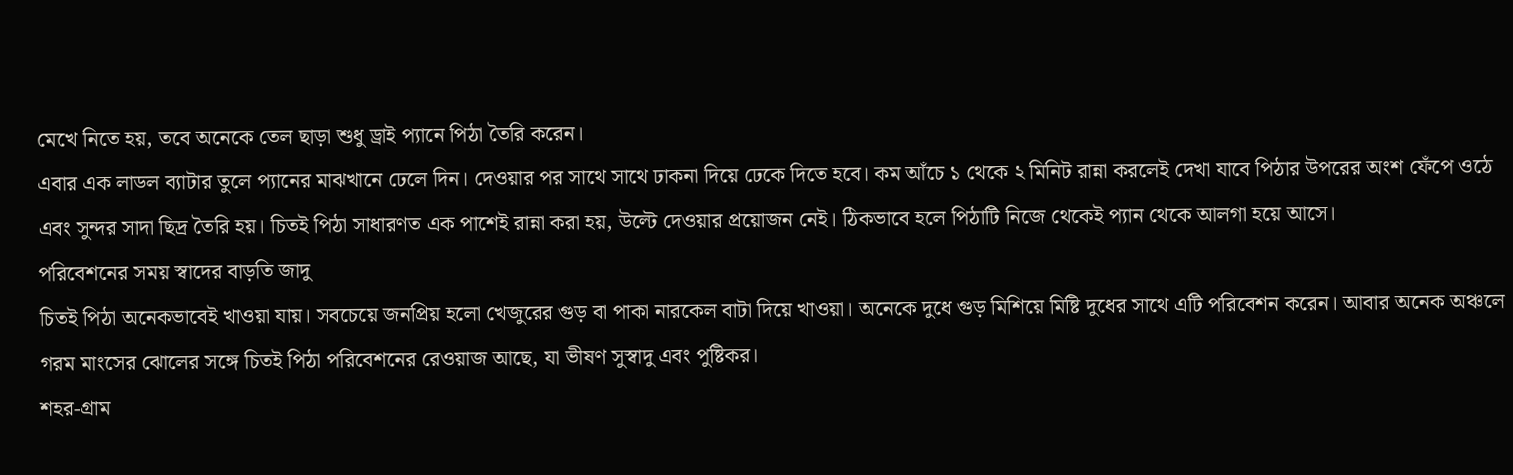মেখে নিতে হয়, তবে অনেকে তেল ছাড়া শুধু ড্রাই প্যানে পিঠা তৈরি করেন।
এবার এক লাডল ব্যাটার তুলে প্যানের মাঝখানে ঢেলে দিন। দেওয়ার পর সাথে সাথে ঢাকনা দিয়ে ঢেকে দিতে হবে। কম আঁচে ১ থেকে ২ মিনিট রান্না করলেই দেখা যাবে পিঠার উপরের অংশ ফেঁপে ওঠে এবং সুন্দর সাদা ছিদ্র তৈরি হয়। চিতই পিঠা সাধারণত এক পাশেই রান্না করা হয়, উল্টে দেওয়ার প্রয়োজন নেই। ঠিকভাবে হলে পিঠাটি নিজে থেকেই প্যান থেকে আলগা হয়ে আসে।
পরিবেশনের সময় স্বাদের বাড়তি জাদু
চিতই পিঠা অনেকভাবেই খাওয়া যায়। সবচেয়ে জনপ্রিয় হলো খেজুরের গুড় বা পাকা নারকেল বাটা দিয়ে খাওয়া। অনেকে দুধে গুড় মিশিয়ে মিষ্টি দুধের সাথে এটি পরিবেশন করেন। আবার অনেক অঞ্চলে গরম মাংসের ঝোলের সঙ্গে চিতই পিঠা পরিবেশনের রেওয়াজ আছে, যা ভীষণ সুস্বাদু এবং পুষ্টিকর।
শহর-গ্রাম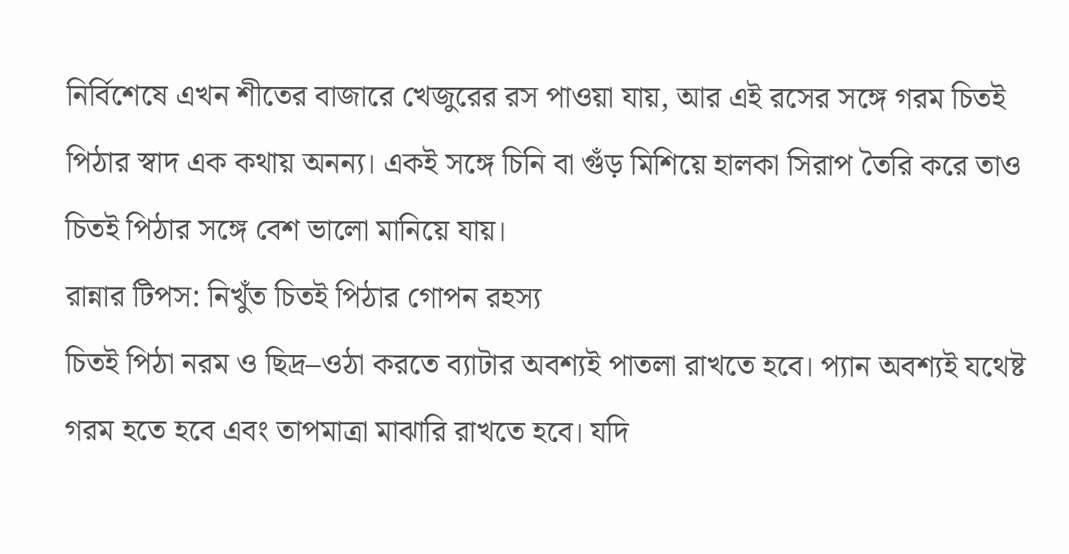নির্বিশেষে এখন শীতের বাজারে খেজুরের রস পাওয়া যায়, আর এই রসের সঙ্গে গরম চিতই পিঠার স্বাদ এক কথায় অনন্য। একই সঙ্গে চিনি বা গুঁড় মিশিয়ে হালকা সিরাপ তৈরি করে তাও চিতই পিঠার সঙ্গে বেশ ভালো মানিয়ে যায়।
রান্নার টিপস: নিখুঁত চিতই পিঠার গোপন রহস্য
চিতই পিঠা নরম ও ছিদ্র–ওঠা করতে ব্যাটার অবশ্যই পাতলা রাখতে হবে। প্যান অবশ্যই যথেষ্ট গরম হতে হবে এবং তাপমাত্রা মাঝারি রাখতে হবে। যদি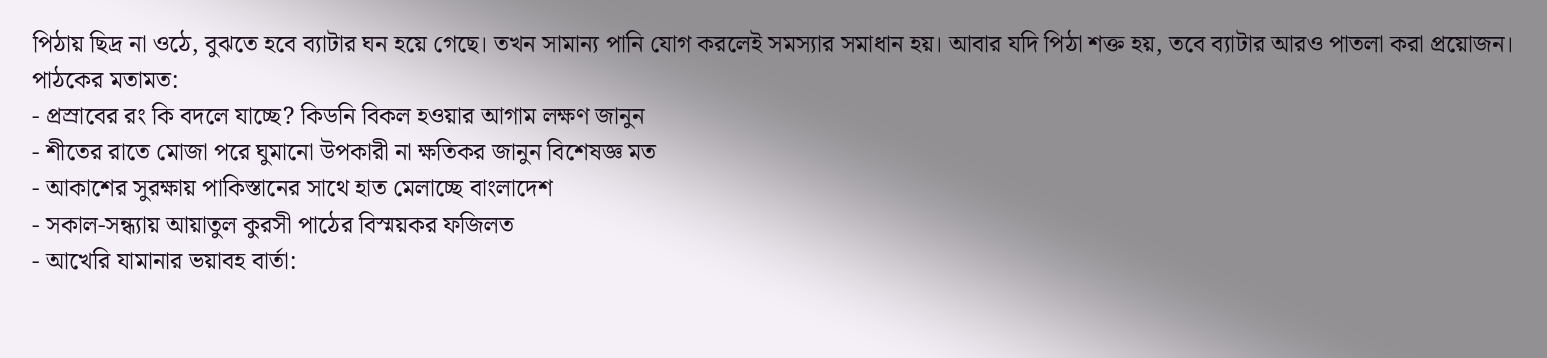পিঠায় ছিদ্র না ওঠে, বুঝতে হবে ব্যাটার ঘন হয়ে গেছে। তখন সামান্য পানি যোগ করলেই সমস্যার সমাধান হয়। আবার যদি পিঠা শক্ত হয়, তবে ব্যাটার আরও পাতলা করা প্রয়োজন।
পাঠকের মতামত:
- প্রস্রাবের রং কি বদলে যাচ্ছে? কিডনি বিকল হওয়ার আগাম লক্ষণ জানুন
- শীতের রাতে মোজা পরে ঘুমানো উপকারী না ক্ষতিকর জানুন বিশেষজ্ঞ মত
- আকাশের সুরক্ষায় পাকিস্তানের সাথে হাত মেলাচ্ছে বাংলাদেশ
- সকাল-সন্ধ্যায় আয়াতুল কুরসী পাঠের বিস্ময়কর ফজিলত
- আখেরি যামানার ভয়াবহ বার্তা: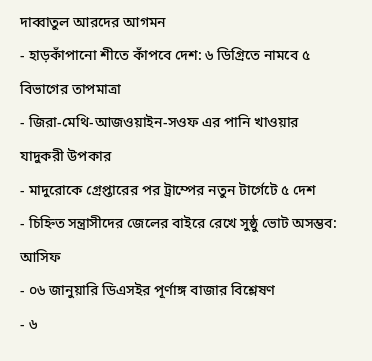দাব্বাতুল আরদের আগমন
- হাড়কাঁপানো শীতে কাঁপবে দেশ: ৬ ডিগ্রিতে নামবে ৫ বিভাগের তাপমাত্রা
- জিরা-মেথি-আজওয়াইন-সওফ এর পানি খাওয়ার যাদুকরী উপকার
- মাদুরোকে গ্রেপ্তারের পর ট্রাম্পের নতুন টার্গেটে ৫ দেশ
- চিহ্নিত সন্ত্রাসীদের জেলের বাইরে রেখে সুষ্ঠু ভোট অসম্ভব: আসিফ
- ০৬ জানুয়ারি ডিএসইর পূর্ণাঙ্গ বাজার বিশ্লেষণ
- ৬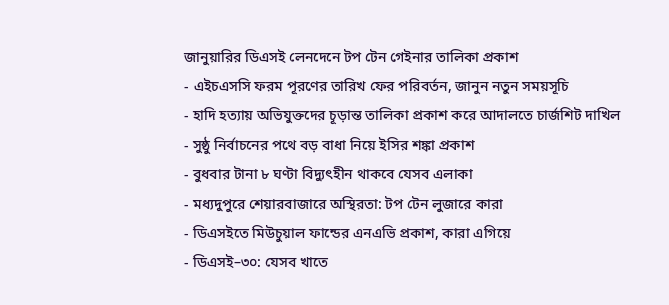জানুয়ারির ডিএসই লেনদেনে টপ টেন গেইনার তালিকা প্রকাশ
- এইচএসসি ফরম পূরণের তারিখ ফের পরিবর্তন, জানুন নতুন সময়সূচি
- হাদি হত্যায় অভিযুক্তদের চূড়ান্ত তালিকা প্রকাশ করে আদালতে চার্জশিট দাখিল
- সুষ্ঠু নির্বাচনের পথে বড় বাধা নিয়ে ইসির শঙ্কা প্রকাশ
- বুধবার টানা ৮ ঘণ্টা বিদ্যুৎহীন থাকবে যেসব এলাকা
- মধ্যদুপুরে শেয়ারবাজারে অস্থিরতা: টপ টেন লুজারে কারা
- ডিএসইতে মিউচুয়াল ফান্ডের এনএভি প্রকাশ, কারা এগিয়ে
- ডিএসই–৩০: যেসব খাতে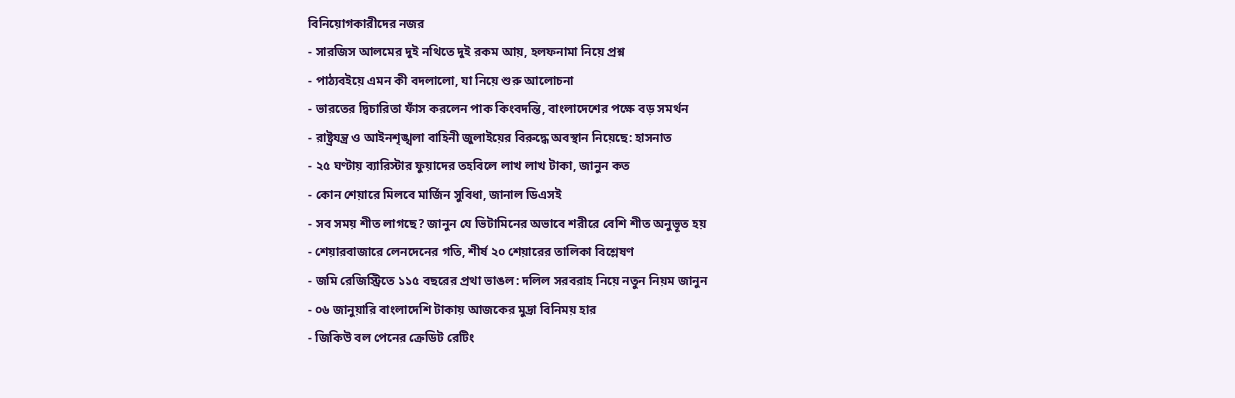বিনিয়োগকারীদের নজর
- সারজিস আলমের দুই নথিতে দুই রকম আয়, হলফনামা নিয়ে প্রশ্ন
- পাঠ্যবইয়ে এমন কী বদলালো, যা নিয়ে শুরু আলোচনা
- ভারতের দ্বিচারিতা ফাঁস করলেন পাক কিংবদন্তি, বাংলাদেশের পক্ষে বড় সমর্থন
- রাষ্ট্রযন্ত্র ও আইনশৃঙ্খলা বাহিনী জুলাইয়ের বিরুদ্ধে অবস্থান নিয়েছে: হাসনাত
- ২৫ ঘণ্টায় ব্যারিস্টার ফুয়াদের তহবিলে লাখ লাখ টাকা, জানুন কত
- কোন শেয়ারে মিলবে মার্জিন সুবিধা, জানাল ডিএসই
- সব সময় শীত লাগছে? জানুন যে ভিটামিনের অভাবে শরীরে বেশি শীত অনুভূত হয়
- শেয়ারবাজারে লেনদেনের গতি, শীর্ষ ২০ শেয়ারের তালিকা বিশ্লেষণ
- জমি রেজিস্ট্রিতে ১১৫ বছরের প্রথা ভাঙল: দলিল সরবরাহ নিয়ে নতুন নিয়ম জানুন
- ০৬ জানুয়ারি বাংলাদেশি টাকায় আজকের মুদ্রা বিনিময় হার
- জিকিউ বল পেনের ক্রেডিট রেটিং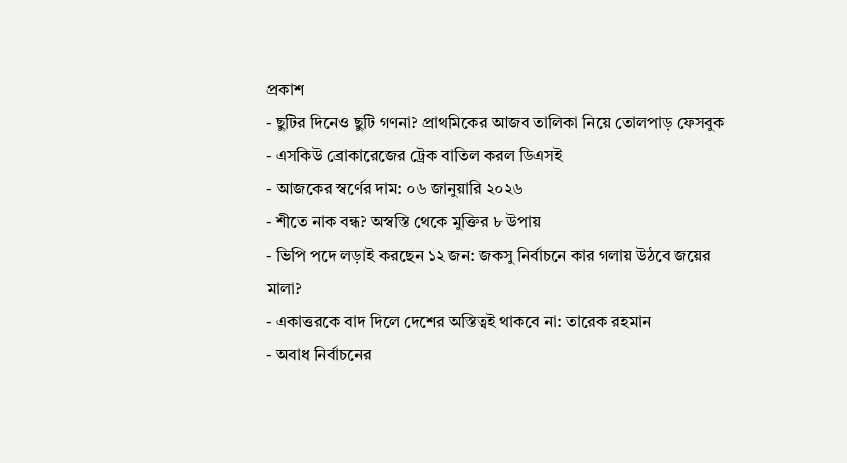প্রকাশ
- ছুটির দিনেও ছুটি গণনা? প্রাথমিকের আজব তালিকা নিয়ে তোলপাড় ফেসবুক
- এসকিউ ব্রোকারেজের ট্রেক বাতিল করল ডিএসই
- আজকের স্বর্ণের দাম: ০৬ জানুয়ারি ২০২৬
- শীতে নাক বন্ধ? অস্বস্তি থেকে মুক্তির ৮ উপায়
- ভিপি পদে লড়াই করছেন ১২ জন: জকসু নির্বাচনে কার গলায় উঠবে জয়ের মালা?
- একাত্তরকে বাদ দিলে দেশের অস্তিত্বই থাকবে না: তারেক রহমান
- অবাধ নির্বাচনের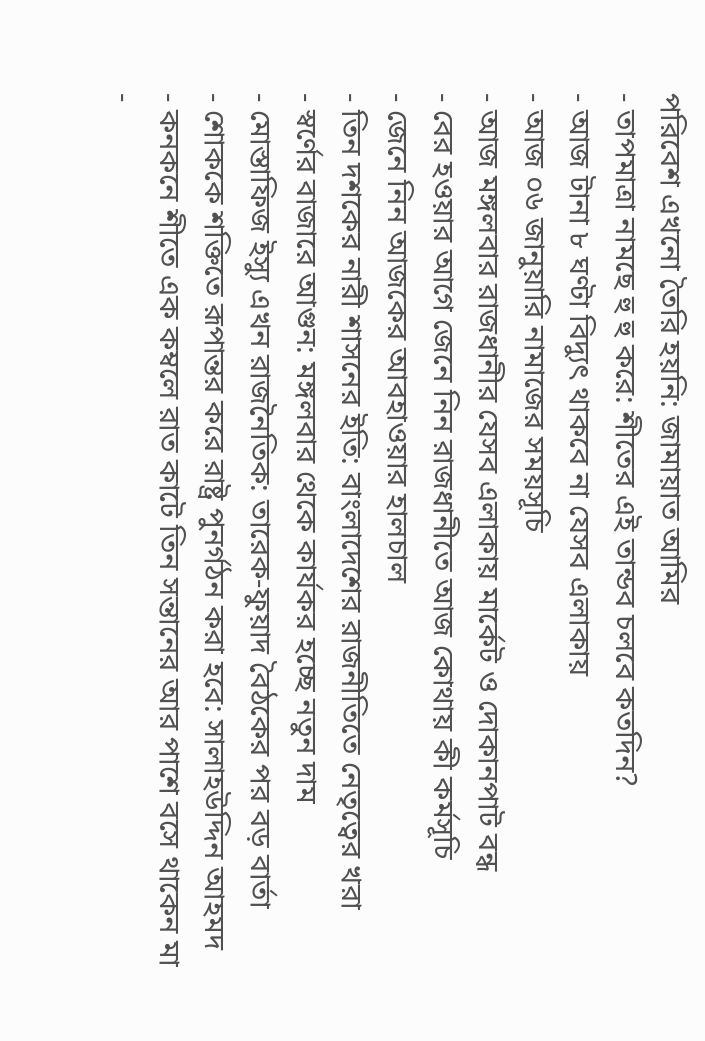পরিবেশ এখনো তৈরি হয়নি: জামায়াত আমির
- তাপমাত্রা নামছে হু হু করে: শীতের এই তান্ডব চলবে কতদিন?
- আজ টানা ৮ ঘণ্টা বিদ্যুৎ থাকবে না যেসব এলাকায়
- আজ ০৬ জানুয়ারি নামাজের সময়সূচি
- আজ মঙ্গলবার রাজধানীর যেসব এলাকায় মার্কেট ও দোকানপাট বন্ধ
- বের হওয়ার আগে জেনে নিন রাজধানীতে আজ কোথায় কী কর্মসূচি
- জেনে নিন আজকের আবহাওয়ার হালচাল
- তিন দশকের নারী শাসনের ইতি: বাংলাদেশের রাজনীতিতে নেতৃত্বের খরা
- স্বর্ণের বাজারে আগুন: মঙ্গলবার থেকে কার্যকর হচ্ছে নতুন দাম
- মোস্তাফিজ ইস্যু এখন রাজনৈতিক: তারেক-ফুয়াদ বৈঠকের পর বড় বার্তা
- শোককে শক্তিতে রূপান্তর করে রাষ্ট্র পুনর্গঠন করা হবে: সালাহউদ্দিন আহমদ
- কনকনে শীতে এক কম্বলে রাত কাটে তিন সন্তানের আর পাশে বসে থাকেন মা
-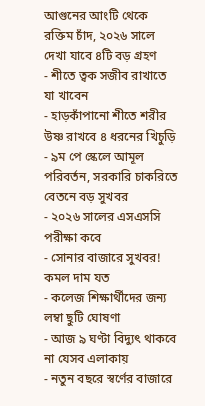আগুনের আংটি থেকে রক্তিম চাঁদ, ২০২৬ সালে দেখা যাবে ৪টি বড় গ্রহণ
- শীতে ত্বক সজীব রাখাতে যা খাবেন
- হাড়কাঁপানো শীতে শরীর উষ্ণ রাখবে ৪ ধরনের খিচুড়ি
- ৯ম পে স্কেলে আমূল পরিবর্তন, সরকারি চাকরিতে বেতনে বড় সুখবর
- ২০২৬ সালের এসএসসি পরীক্ষা কবে
- সোনার বাজারে সুখবর! কমল দাম যত
- কলেজ শিক্ষার্থীদের জন্য লম্বা ছুটি ঘোষণা
- আজ ৯ ঘণ্টা বিদ্যুৎ থাকবে না যেসব এলাকায়
- নতুন বছরে স্বর্ণের বাজারে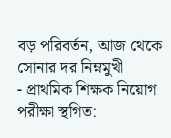বড় পরিবর্তন, আজ থেকে সোনার দর নিম্নমুখী
- প্রাথমিক শিক্ষক নিয়োগ পরীক্ষা স্থগিত: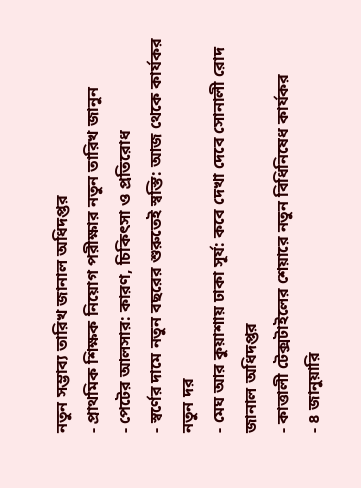নতুন সম্ভাব্য তারিখ জানাল অধিদপ্তর
- প্রাথমিক শিক্ষক নিয়োগ পরীক্ষার নতুন তারিখ জানুন
- পেটের আলসার: কারণ, চিকিৎসা ও প্রতিরোধ
- স্বর্ণের দামে নতুন বছরের শুরুতেই স্বস্তি: আজ থেকে কার্যকর নতুন দর
- মেঘ আর কুয়াশায় ঢাকা সূর্য: কবে দেখা দেবে সোনালী রোদ জানাল অধিদপ্তর
- কাত্তালী টেক্সটাইলের শেয়ারে নতুন বিধিনিষেধ কার্যকর
- ৪ জানুয়ারি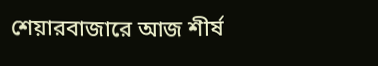শেয়ারবাজারে আজ শীর্ষ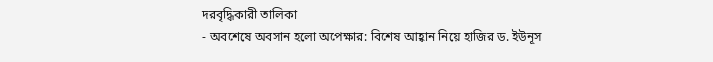দরবৃদ্ধিকারী তালিকা
- অবশেষে অবসান হলো অপেক্ষার: বিশেষ আহ্বান নিয়ে হাজির ড. ইউনূস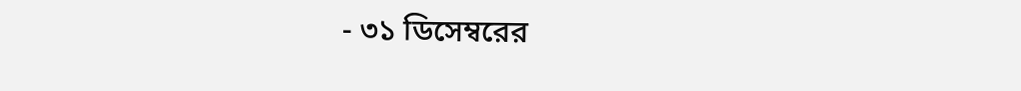- ৩১ ডিসেম্বরের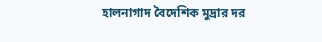হালনাগাদ বৈদেশিক মুদ্রার দর